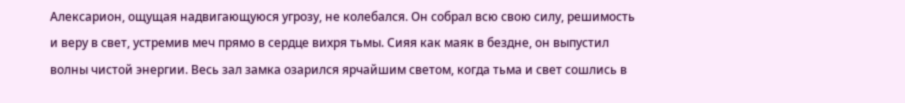Алексарион, ощущая надвигающуюся угрозу, не колебался. Он собрал всю свою силу, решимость и веру в свет, устремив меч прямо в сердце вихря тьмы. Сияя как маяк в бездне, он выпустил волны чистой энергии. Весь зал замка озарился ярчайшим светом, когда тьма и свет сошлись в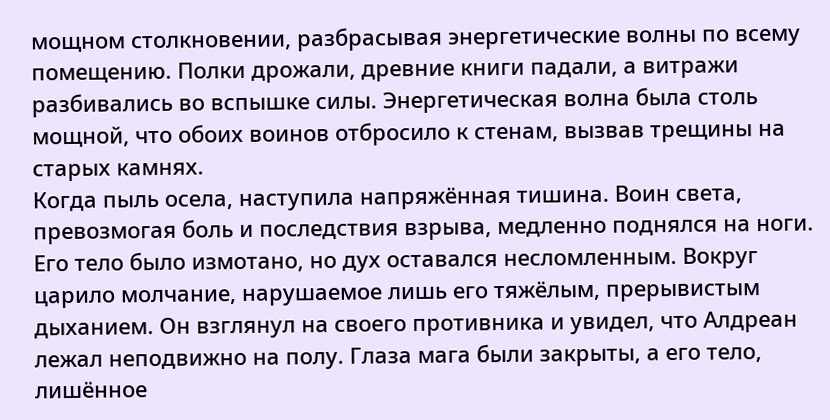мощном столкновении, разбрасывая энергетические волны по всему помещению. Полки дрожали, древние книги падали, а витражи разбивались во вспышке силы. Энергетическая волна была столь мощной, что обоих воинов отбросило к стенам, вызвав трещины на старых камнях.
Когда пыль осела, наступила напряжённая тишина. Воин света, превозмогая боль и последствия взрыва, медленно поднялся на ноги. Его тело было измотано, но дух оставался несломленным. Вокруг царило молчание, нарушаемое лишь его тяжёлым, прерывистым дыханием. Он взглянул на своего противника и увидел, что Алдреан лежал неподвижно на полу. Глаза мага были закрыты, а его тело, лишённое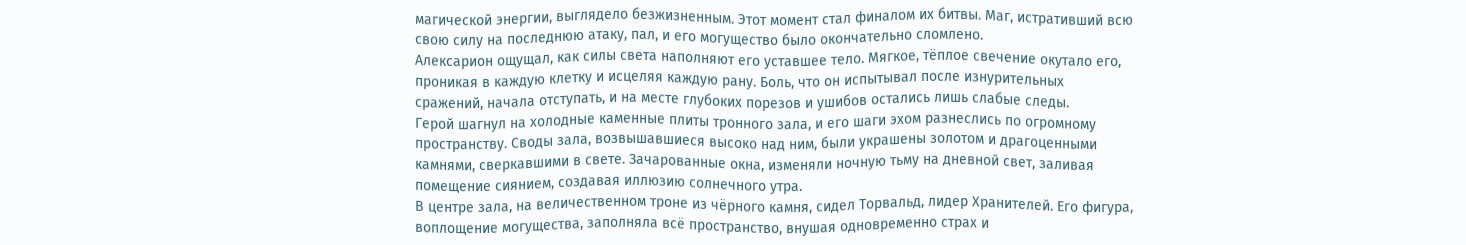магической энергии, выглядело безжизненным. Этот момент стал финалом их битвы. Маг, истративший всю свою силу на последнюю атаку, пал, и его могущество было окончательно сломлено.
Алексарион ощущал, как силы света наполняют его уставшее тело. Мягкое, тёплое свечение окутало его, проникая в каждую клетку и исцеляя каждую рану. Боль, что он испытывал после изнурительных сражений, начала отступать, и на месте глубоких порезов и ушибов остались лишь слабые следы.
Герой шагнул на холодные каменные плиты тронного зала, и его шаги эхом разнеслись по огромному пространству. Своды зала, возвышавшиеся высоко над ним, были украшены золотом и драгоценными камнями, сверкавшими в свете. Зачарованные окна, изменяли ночную тьму на дневной свет, заливая помещение сиянием, создавая иллюзию солнечного утра.
В центре зала, на величественном троне из чёрного камня, сидел Торвальд, лидер Хранителей. Его фигура, воплощение могущества, заполняла всё пространство, внушая одновременно страх и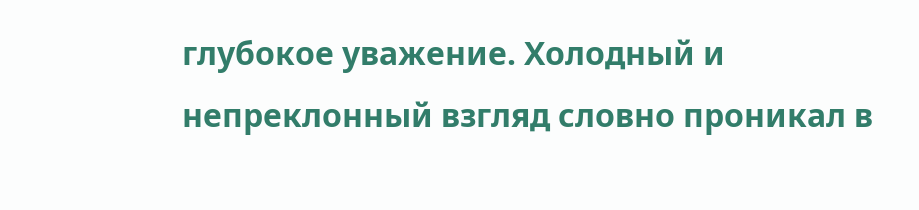глубокое уважение. Холодный и непреклонный взгляд словно проникал в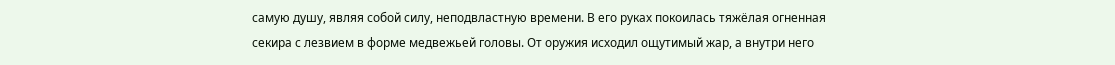самую душу, являя собой силу, неподвластную времени. В его руках покоилась тяжёлая огненная секира с лезвием в форме медвежьей головы. От оружия исходил ощутимый жар, а внутри него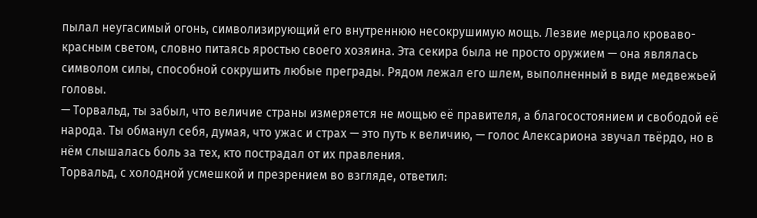пылал неугасимый огонь, символизирующий его внутреннюю несокрушимую мощь. Лезвие мерцало кроваво-красным светом, словно питаясь яростью своего хозяина. Эта секира была не просто оружием — она являлась символом силы, способной сокрушить любые преграды. Рядом лежал его шлем, выполненный в виде медвежьей головы.
— Торвальд, ты забыл, что величие страны измеряется не мощью её правителя, а благосостоянием и свободой её народа. Ты обманул себя, думая, что ужас и страх — это путь к величию, — голос Алексариона звучал твёрдо, но в нём слышалась боль за тех, кто пострадал от их правления.
Торвальд, с холодной усмешкой и презрением во взгляде, ответил: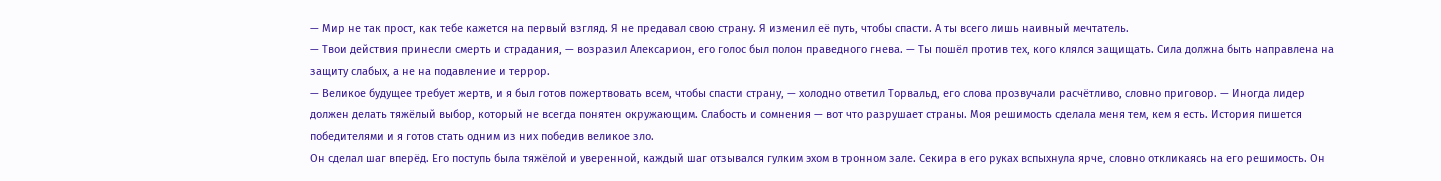— Мир не так прост, как тебе кажется на первый взгляд. Я не предавал свою страну. Я изменил её путь, чтобы спасти. А ты всего лишь наивный мечтатель.
— Твои действия принесли смерть и страдания, — возразил Алексарион, его голос был полон праведного гнева. — Ты пошёл против тех, кого клялся защищать. Сила должна быть направлена на защиту слабых, а не на подавление и террор.
— Великое будущее требует жертв, и я был готов пожертвовать всем, чтобы спасти страну, — холодно ответил Торвальд, его слова прозвучали расчётливо, словно приговор. — Иногда лидер должен делать тяжёлый выбор, который не всегда понятен окружающим. Слабость и сомнения — вот что разрушает страны. Моя решимость сделала меня тем, кем я есть. История пишется победителями и я готов стать одним из них победив великое зло.
Он сделал шаг вперёд. Его поступь была тяжёлой и уверенной, каждый шаг отзывался гулким эхом в тронном зале. Секира в его руках вспыхнула ярче, словно откликаясь на его решимость. Он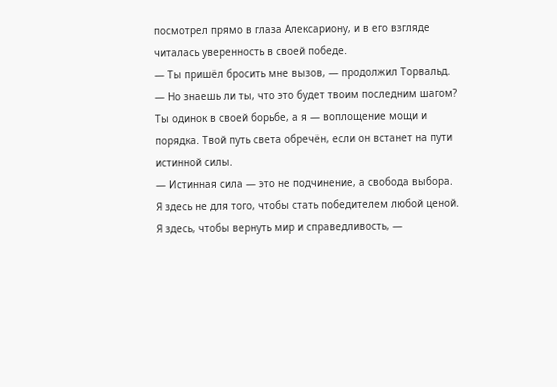посмотрел прямо в глаза Алексариону, и в его взгляде читалась уверенность в своей победе.
— Ты пришёл бросить мне вызов, — продолжил Торвальд. — Но знаешь ли ты, что это будет твоим последним шагом? Ты одинок в своей борьбе, а я — воплощение мощи и порядка. Твой путь света обречён, если он встанет на пути истинной силы.
— Истинная сила — это не подчинение, а свобода выбора. Я здесь не для того, чтобы стать победителем любой ценой. Я здесь, чтобы вернуть мир и справедливость, —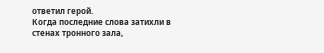ответил герой.
Когда последние слова затихли в стенах тронного зала,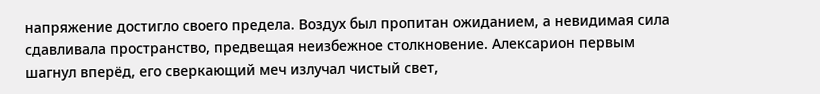напряжение достигло своего предела. Воздух был пропитан ожиданием, а невидимая сила сдавливала пространство, предвещая неизбежное столкновение. Алексарион первым шагнул вперёд, его сверкающий меч излучал чистый свет,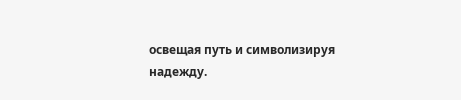освещая путь и символизируя надежду.